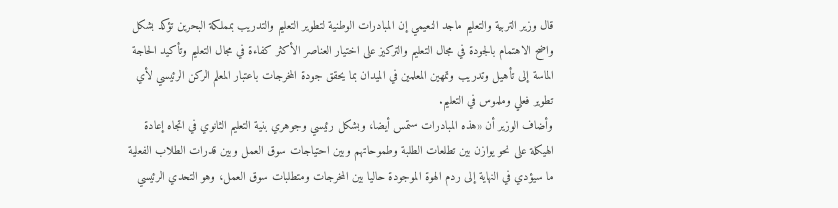قال وزير التربية والتعليم ماجد النعيمي إن المبادرات الوطنية لتطوير التعليم والتدريب بمملكة البحرين تؤكد بشكل واضح الاهتمام بالجودة في مجال التعليم والتركيز على اختيار العناصر الأكثر كفاءة في مجال التعليم وتأكيد الحاجة الماسة إلى تأهيل وتدريب وتمهين المعلمين في الميدان بما يحقق جودة المخرجات باعتبار المعلم الركن الرئيسي لأي تطوير فعلي وملموس في التعليم.
وأضاف الوزير أن «هذه المبادرات ستمس أيضا، وبشكل رئيسي وجوهري بنية التعليم الثانوي في اتجاه إعادة الهيكلة على نحو يوازن بين تطلعات الطلبة وطموحاتهم وبين احتياجات سوق العمل وبين قدرات الطلاب الفعلية ما سيؤدي في النهاية إلى ردم الهوة الموجودة حاليا بين المخرجات ومتطلبات سوق العمل، وهو التحدي الرئيسي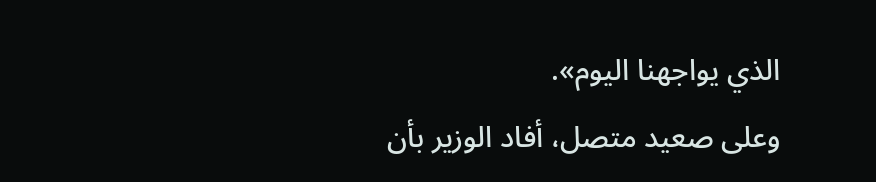الذي يواجهنا اليوم».
وعلى صعيد متصل، أفاد الوزير بأن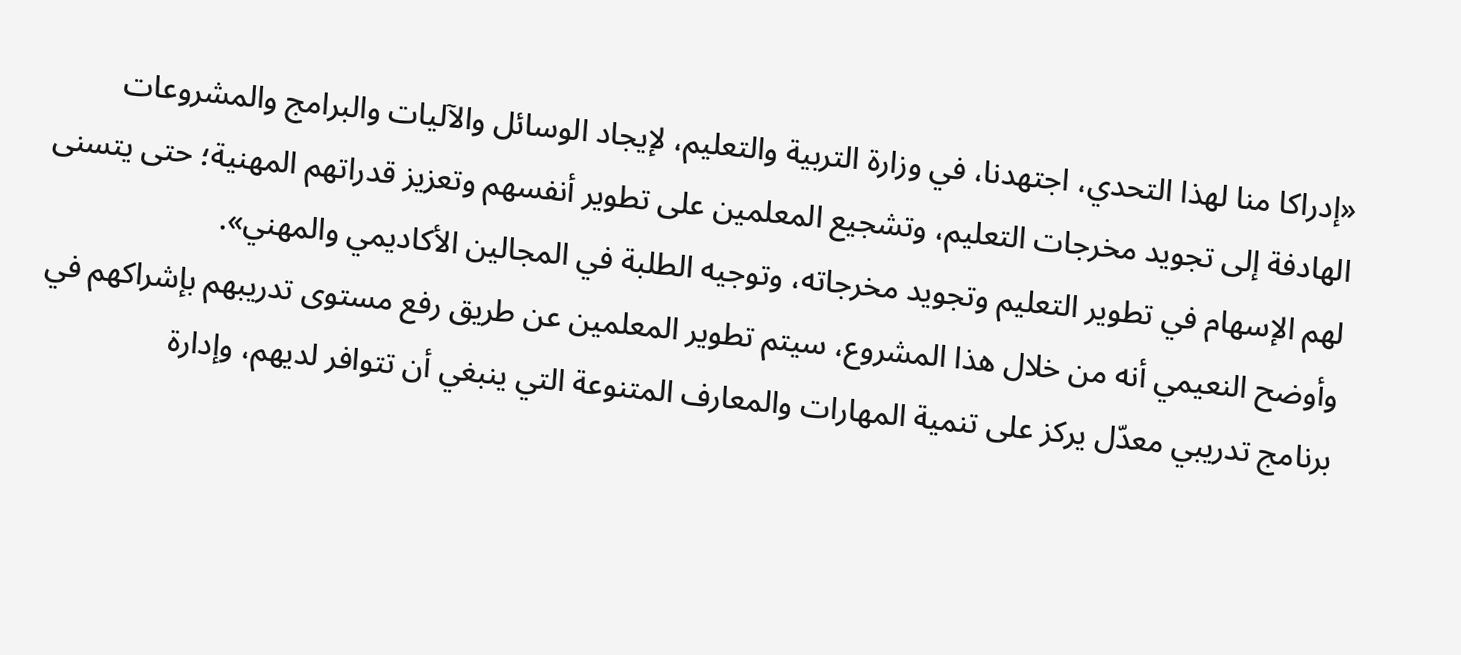«إدراكا منا لهذا التحدي، اجتهدنا، في وزارة التربية والتعليم، لإيجاد الوسائل والآليات والبرامج والمشروعات الهادفة إلى تجويد مخرجات التعليم، وتشجيع المعلمين على تطوير أنفسهم وتعزيز قدراتهم المهنية؛ حتى يتسنى لهم الإسهام في تطوير التعليم وتجويد مخرجاته، وتوجيه الطلبة في المجالين الأكاديمي والمهني».
وأوضح النعيمي أنه من خلال هذا المشروع، سيتم تطوير المعلمين عن طريق رفع مستوى تدريبهم بإشراكهم في برنامج تدريبي معدّل يركز على تنمية المهارات والمعارف المتنوعة التي ينبغي أن تتوافر لديهم، وإدارة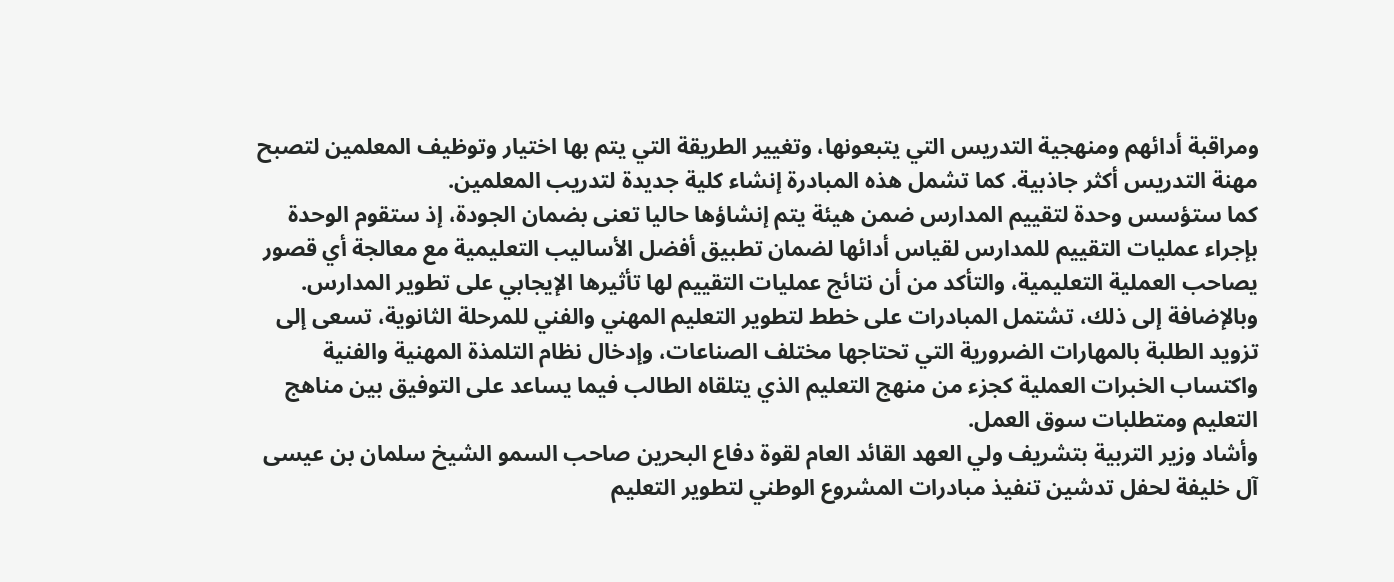ومراقبة أدائهم ومنهجية التدريس التي يتبعونها، وتغيير الطريقة التي يتم بها اختيار وتوظيف المعلمين لتصبح مهنة التدريس أكثر جاذبية. كما تشمل هذه المبادرة إنشاء كلية جديدة لتدريب المعلمين.
كما ستؤسس وحدة لتقييم المدارس ضمن هيئة يتم إنشاؤها حاليا تعنى بضمان الجودة، إذ ستقوم الوحدة بإجراء عمليات التقييم للمدارس لقياس أدائها لضمان تطبيق أفضل الأساليب التعليمية مع معالجة أي قصور يصاحب العملية التعليمية، والتأكد من أن نتائج عمليات التقييم لها تأثيرها الإيجابي على تطوير المدارس.
وبالإضافة إلى ذلك، تشتمل المبادرات على خطط لتطوير التعليم المهني والفني للمرحلة الثانوية، تسعى إلى تزويد الطلبة بالمهارات الضرورية التي تحتاجها مختلف الصناعات، وإدخال نظام التلمذة المهنية والفنية واكتساب الخبرات العملية كجزء من منهج التعليم الذي يتلقاه الطالب فيما يساعد على التوفيق بين مناهج التعليم ومتطلبات سوق العمل.
وأشاد وزير التربية بتشريف ولي العهد القائد العام لقوة دفاع البحرين صاحب السمو الشيخ سلمان بن عيسى آل خليفة لحفل تدشين تنفيذ مبادرات المشروع الوطني لتطوير التعليم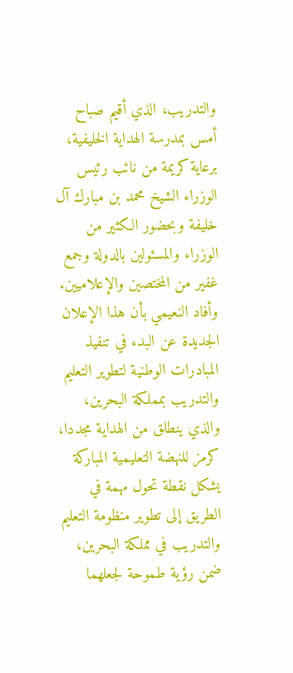والتدريب، الذي أقيم صباح أمس بمدرسة الهداية الخليفية، برعاية كريمة من نائب رئيس الوزراء الشيخ محمد بن مبارك آل خليفة وبحضور الكثير من الوزراء والمسئولين بالدولة وجمع غفير من المختصين والإعلاميين.
وأفاد النعيمي بأن هذا الإعلان الجديدة عن البدء في تنفيذ المبادرات الوطنية لتطوير التعليم والتدريب بمملكة البحرين، والذي ينطلق من الهداية مجددا، كرمز للنهضة التعليمية المباركة يشكل نقطة تحول مهمة في الطريق إلى تطوير منظومة التعليم والتدريب في مملكة البحرين، ضمن رؤية طموحة لجعلهما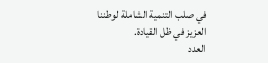في صلب التنمية الشاملة لوطننا العزيز في ظل القيادة.
العدد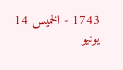1743 - الخميس 14 يونيو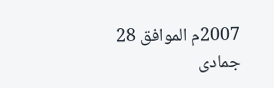2007م الموافق 28 جمادى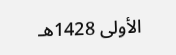الأولى 1428هـ